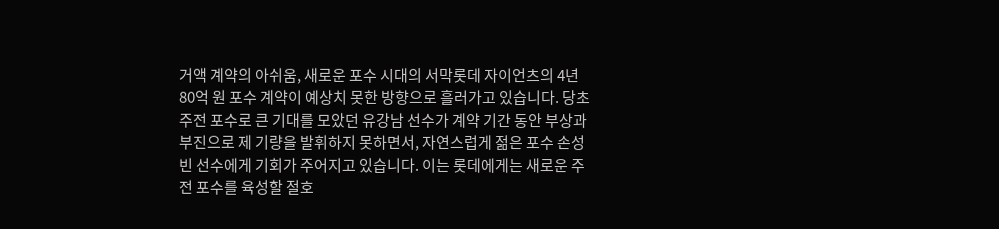거액 계약의 아쉬움, 새로운 포수 시대의 서막롯데 자이언츠의 4년 80억 원 포수 계약이 예상치 못한 방향으로 흘러가고 있습니다. 당초 주전 포수로 큰 기대를 모았던 유강남 선수가 계약 기간 동안 부상과 부진으로 제 기량을 발휘하지 못하면서, 자연스럽게 젊은 포수 손성빈 선수에게 기회가 주어지고 있습니다. 이는 롯데에게는 새로운 주전 포수를 육성할 절호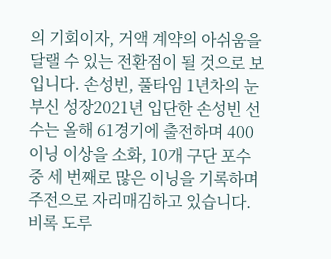의 기회이자, 거액 계약의 아쉬움을 달랠 수 있는 전환점이 될 것으로 보입니다. 손성빈, 풀타임 1년차의 눈부신 성장2021년 입단한 손성빈 선수는 올해 61경기에 출전하며 400이닝 이상을 소화, 10개 구단 포수 중 세 번째로 많은 이닝을 기록하며 주전으로 자리매김하고 있습니다. 비록 도루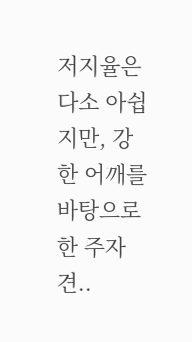저지율은 다소 아쉽지만, 강한 어깨를 바탕으로 한 주자 견..